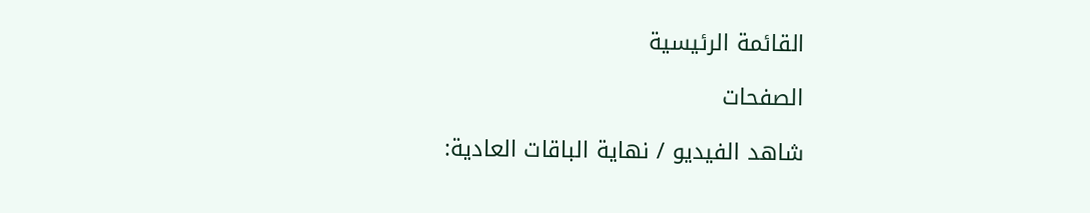القائمة الرئيسية

الصفحات

شاهد الفيديو / نهاية الباقات العادية: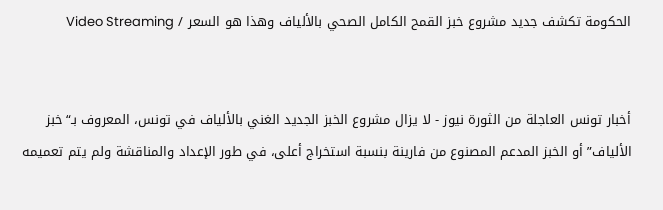الحكومة تكشف جديد مشروع خبز القمح الكامل الصحي بالألياف وهذا هو السعر / Video Streaming


أخبار تونس العاجلة من الثورة نيوز - لا يزال مشروع الخبز الجديد الغني بالألياف في تونس، المعروف بـ“خبز الألياف” أو الخبز المدعم المصنوع من فارينة بنسبة استخراج أعلى، في طور الإعداد والمناقشة ولم يتم تعميمه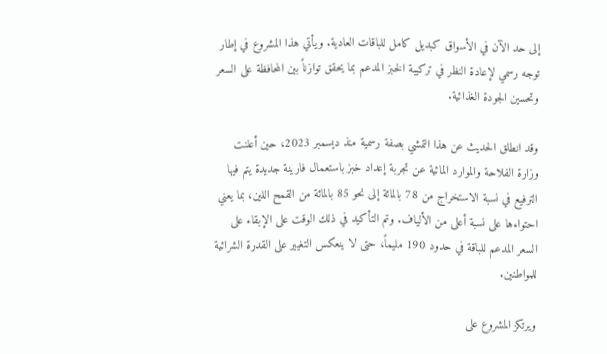إلى حد الآن في الأسواق كبديل كامل للباقات العادية. ويأتي هذا المشروع في إطار توجه رسمي لإعادة النظر في تركيبة الخبز المدعم بما يحقق توازناً بين المحافظة على السعر وتحسين الجودة الغذائية.

وقد انطلق الحديث عن هذا التمشي بصفة رسمية منذ ديسمبر 2023، حين أعلنت وزارة الفلاحة والموارد المائية عن تجربة إعداد خبز باستعمال فارينة جديدة يتم فيها الترفيع في نسبة الاستخراج من 78 بالمائة إلى نحو 85 بالمائة من القمح اللين، بما يعني احتواءها على نسبة أعلى من الألياف. وتم التأكيد في ذلك الوقت على الإبقاء على السعر المدعم للباقة في حدود 190 مليماً، حتى لا ينعكس التغيير على القدرة الشرائية للمواطنين.

ويرتكز المشروع على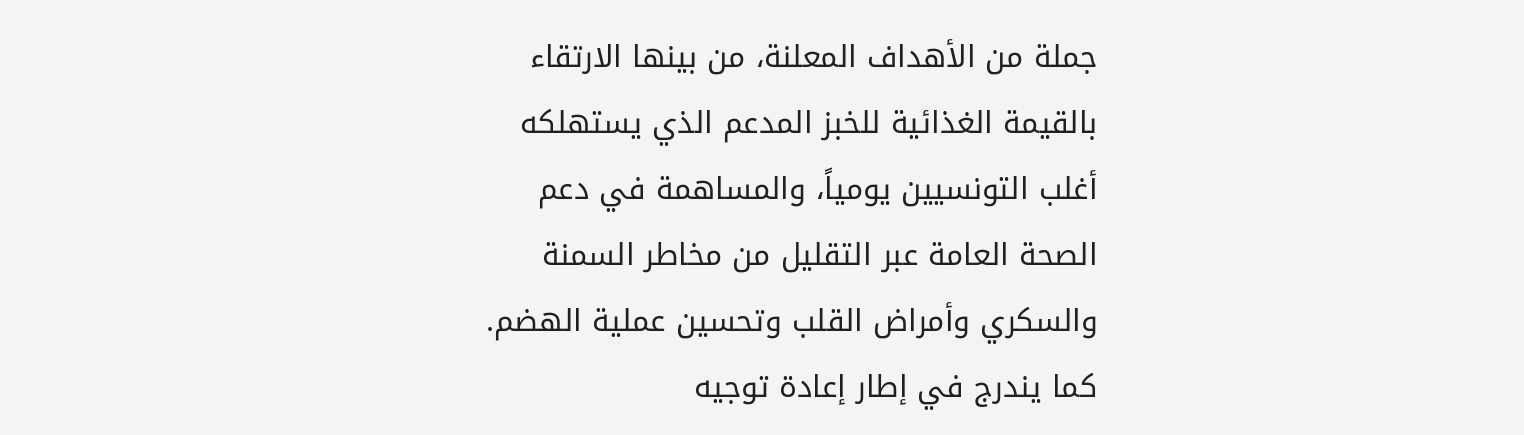جملة من الأهداف المعلنة، من بينها الارتقاء بالقيمة الغذائية للخبز المدعم الذي يستهلكه أغلب التونسيين يومياً، والمساهمة في دعم الصحة العامة عبر التقليل من مخاطر السمنة والسكري وأمراض القلب وتحسين عملية الهضم. كما يندرج في إطار إعادة توجيه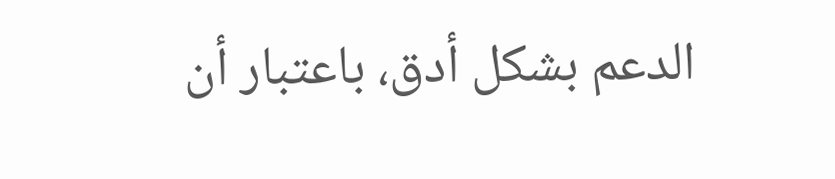الدعم بشكل أدق، باعتبار أن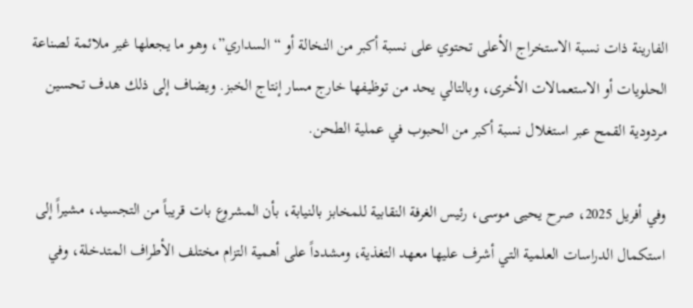الفارينة ذات نسبة الاستخراج الأعلى تحتوي على نسبة أكبر من النخالة أو “السداري”، وهو ما يجعلها غير ملائمة لصناعة الحلويات أو الاستعمالات الأخرى، وبالتالي يحد من توظيفها خارج مسار إنتاج الخبز. ويضاف إلى ذلك هدف تحسين مردودية القمح عبر استغلال نسبة أكبر من الحبوب في عملية الطحن.

وفي أفريل 2025، صرح يحيى موسى، رئيس الغرفة النقابية للمخابز بالنيابة، بأن المشروع بات قريباً من التجسيد، مشيراً إلى استكمال الدراسات العلمية التي أشرف عليها معهد التغذية، ومشدداً على أهمية التزام مختلف الأطراف المتدخلة، وفي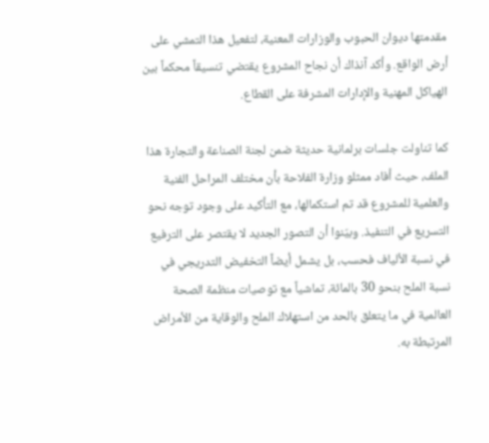مقدمتها ديوان الحبوب والوزارات المعنية، لتفعيل هذا التمشي على أرض الواقع. وأكد آنذاك أن نجاح المشروع يقتضي تنسيقاً محكماً بين الهياكل المهنية والإدارات المشرفة على القطاع.

كما تناولت جلسات برلمانية حديثة ضمن لجنة الصناعة والتجارة هذا الملف، حيث أفاد ممثلو وزارة الفلاحة بأن مختلف المراحل الفنية والعلمية للمشروع قد تم استكمالها، مع التأكيد على وجود توجه نحو التسريع في التنفيذ. وبيّنوا أن التصور الجديد لا يقتصر على الترفيع في نسبة الألياف فحسب، بل يشمل أيضاً التخفيض التدريجي في نسبة الملح بنحو 30 بالمائة، تماشياً مع توصيات منظمة الصحة العالمية في ما يتعلق بالحد من استهلاك الملح والوقاية من الأمراض المرتبطة به.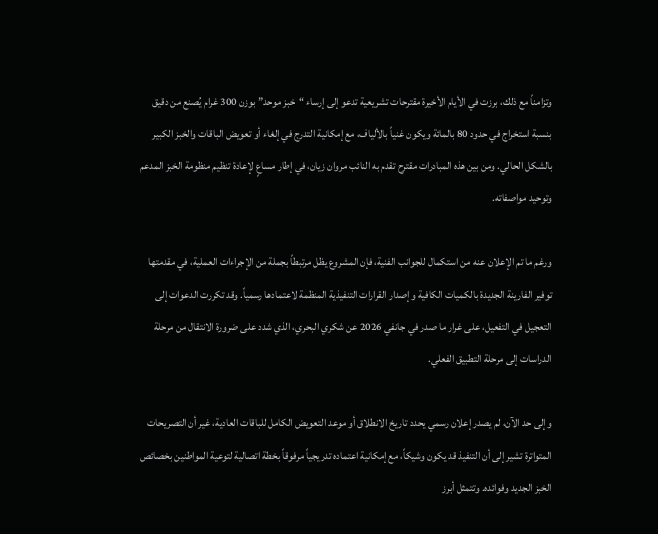وتزامناً مع ذلك، برزت في الأيام الأخيرة مقترحات تشريعية تدعو إلى إرساء “خبز موحد” بوزن 300 غرام يُصنع من دقيق بنسبة استخراج في حدود 80 بالمائة ويكون غنياً بالألياف، مع إمكانية التدرج في إلغاء أو تعويض الباقات والخبز الكبير بالشكل الحالي. ومن بين هذه المبادرات مقترح تقدم به النائب مروان زيان، في إطار مساعٍ لإعادة تنظيم منظومة الخبز المدعم وتوحيد مواصفاته.

ورغم ما تم الإعلان عنه من استكمال للجوانب الفنية، فإن المشروع يظل مرتبطاً بجملة من الإجراءات العملية، في مقدمتها توفير الفارينة الجديدة بالكميات الكافية وإصدار القرارات التنفيذية المنظمة لاعتمادها رسمياً. وقد تكررت الدعوات إلى التعجيل في التفعيل، على غرار ما صدر في جانفي 2026 عن شكري البحري، الذي شدد على ضرورة الانتقال من مرحلة الدراسات إلى مرحلة التطبيق الفعلي.

وإلى حد الآن، لم يصدر إعلان رسمي يحدد تاريخ الانطلاق أو موعد التعويض الكامل للباقات العادية، غير أن التصريحات المتواترة تشير إلى أن التنفيذ قد يكون وشيكاً، مع إمكانية اعتماده تدريجياً مرفوقاً بخطة اتصالية لتوعية المواطنين بخصائص الخبز الجديد وفوائده. وتتمثل أبرز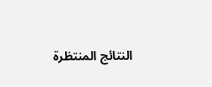النتائج المنتظرة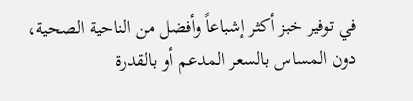في توفير خبز أكثر إشباعاً وأفضل من الناحية الصحية، دون المساس بالسعر المدعم أو بالقدرة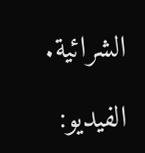الشرائية.

الفيديو: